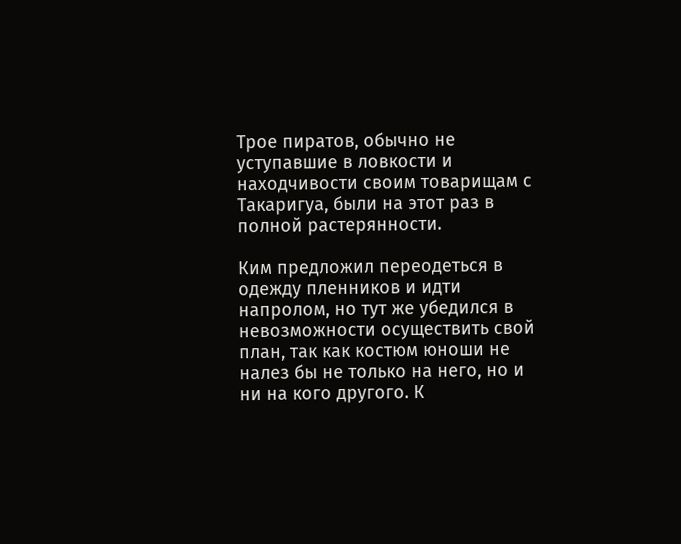Трое пиратов, обычно не уступавшие в ловкости и находчивости своим товарищам с Такаригуа, были на этот раз в полной растерянности.

Ким предложил переодеться в одежду пленников и идти напролом, но тут же убедился в невозможности осуществить свой план, так как костюм юноши не налез бы не только на него, но и ни на кого другого. К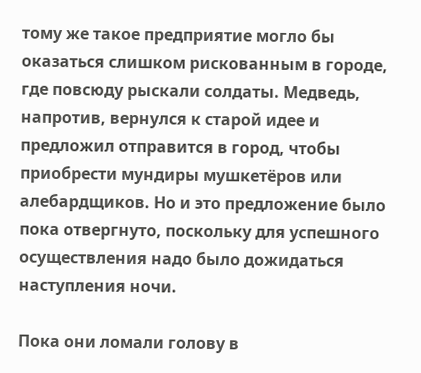тому же такое предприятие могло бы оказаться слишком рискованным в городе, где повсюду рыскали солдаты. Медведь, напротив, вернулся к старой идее и предложил отправится в город, чтобы приобрести мундиры мушкетёров или алебардщиков. Но и это предложение было пока отвергнуто, поскольку для успешного осуществления надо было дожидаться наступления ночи.

Пока они ломали голову в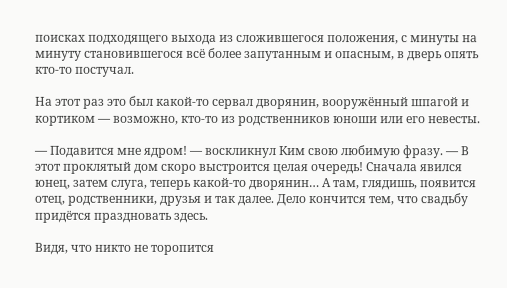поисках подходящего выхода из сложившегося положения, с минуты на минуту становившегося всё более запутанным и опасным, в дверь опять кто-то постучал.

На этот раз это был какой-то сервал дворянин, вооружённый шпагой и кортиком — возможно, кто-то из родственников юноши или его невесты.

— Подавится мне ядром! — воскликнул Ким свою любимую фразу. — В этот проклятый дом скоро выстроится целая очередь! Сначала явился юнец, затем слуга, теперь какой-то дворянин… А там, глядишь, появится отец, родственники, друзья и так далее. Дело кончится тем, что свадьбу придётся праздновать здесь.

Видя, что никто не торопится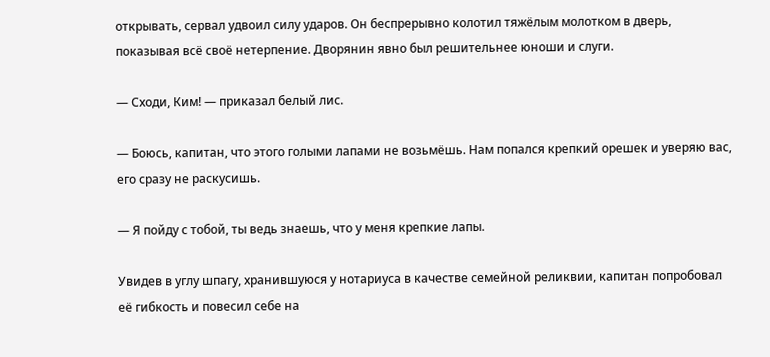открывать, сервал удвоил силу ударов. Он беспрерывно колотил тяжёлым молотком в дверь, показывая всё своё нетерпение. Дворянин явно был решительнее юноши и слуги.

— Сходи, Ким! — приказал белый лис.

— Боюсь, капитан, что этого голыми лапами не возьмёшь. Нам попался крепкий орешек и уверяю вас, его сразу не раскусишь.

— Я пойду с тобой, ты ведь знаешь, что у меня крепкие лапы.

Увидев в углу шпагу, хранившуюся у нотариуса в качестве семейной реликвии, капитан попробовал её гибкость и повесил себе на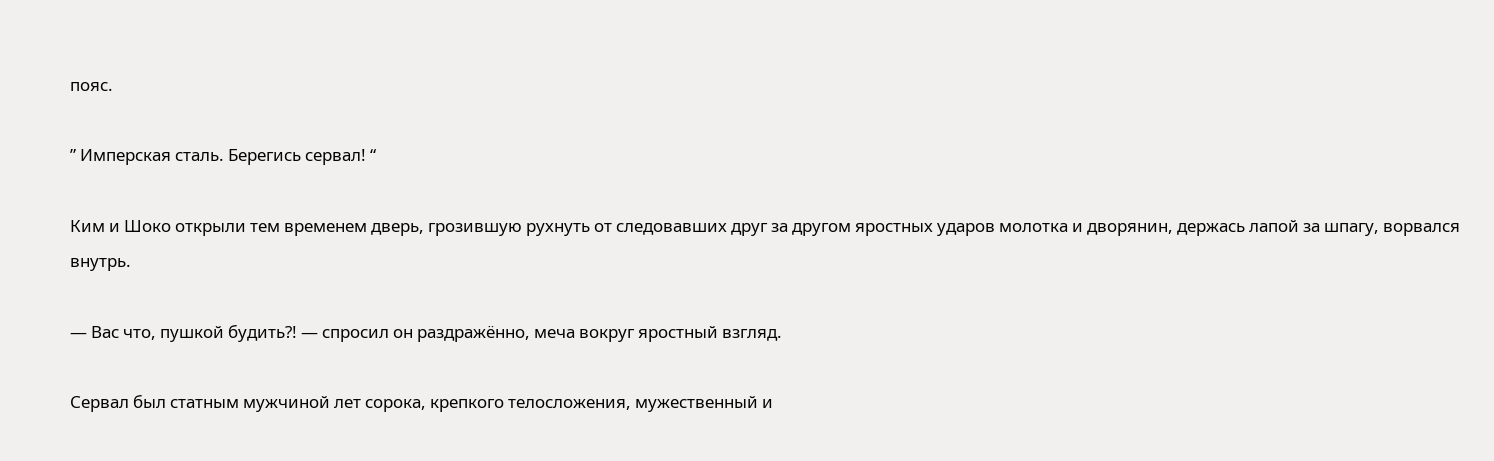пояс.

” Имперская сталь. Берегись сервал! “

Ким и Шоко открыли тем временем дверь, грозившую рухнуть от следовавших друг за другом яростных ударов молотка и дворянин, держась лапой за шпагу, ворвался внутрь.

— Вас что, пушкой будить?! — спросил он раздражённо, меча вокруг яростный взгляд.

Сервал был статным мужчиной лет сорока, крепкого телосложения, мужественный и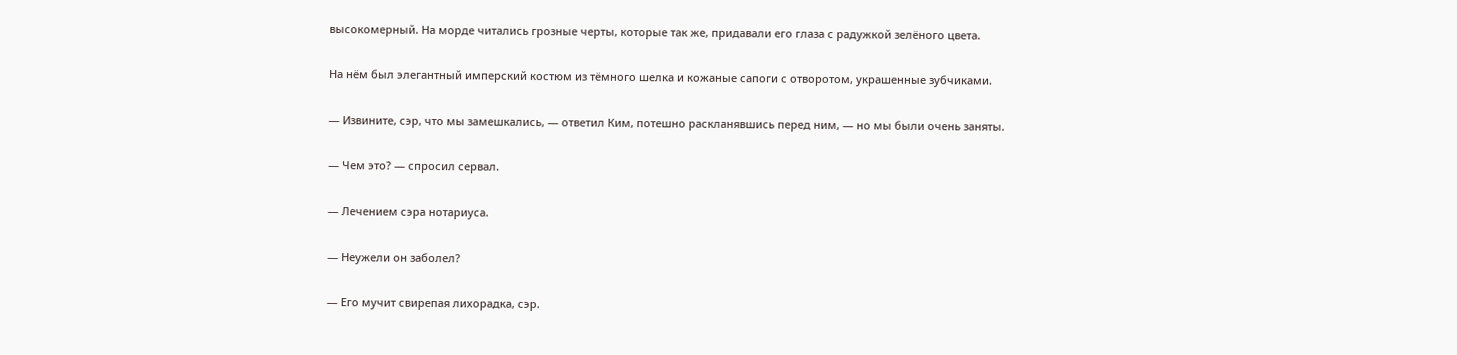высокомерный. На морде читались грозные черты, которые так же, придавали его глаза с радужкой зелёного цвета.

На нём был элегантный имперский костюм из тёмного шелка и кожаные сапоги с отворотом, украшенные зубчиками.

— Извините, сэр, что мы замешкались, — ответил Ким, потешно раскланявшись перед ним, — но мы были очень заняты.

— Чем это? — спросил сервал.

— Лечением сэра нотариуса.

— Неужели он заболел?

— Его мучит свирепая лихорадка, сэр.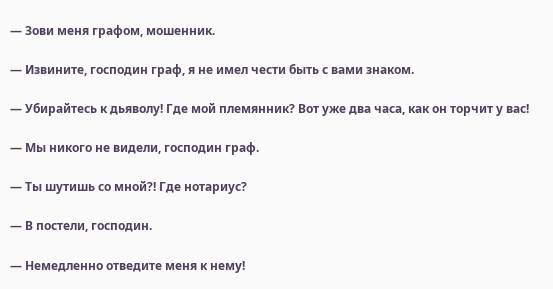— Зови меня графом, мошенник.

— Извините, господин граф, я не имел чести быть с вами знаком.

— Убирайтесь к дьяволу! Где мой племянник? Вот уже два часа, как он торчит у вас!

— Мы никого не видели, господин граф.

— Ты шутишь со мной?! Где нотариус?

— В постели, господин.

— Немедленно отведите меня к нему!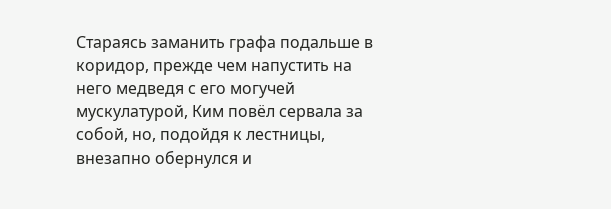Стараясь заманить графа подальше в коридор, прежде чем напустить на него медведя с его могучей мускулатурой, Ким повёл сервала за собой, но, подойдя к лестницы, внезапно обернулся и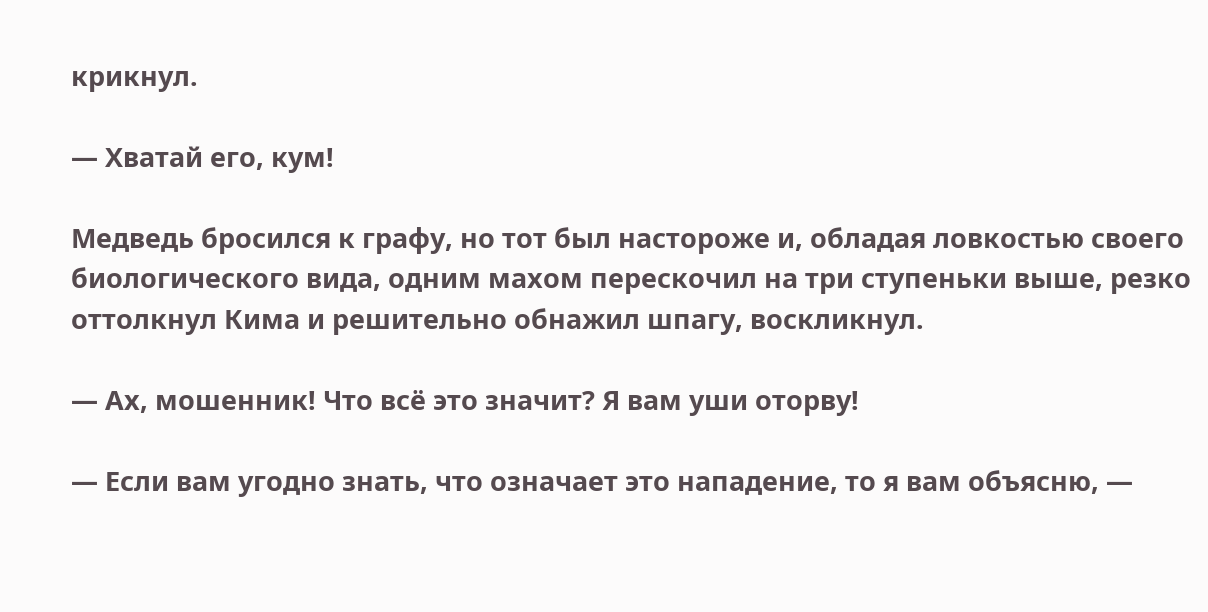крикнул.

— Хватай его, кум!

Медведь бросился к графу, но тот был настороже и, обладая ловкостью своего биологического вида, одним махом перескочил на три ступеньки выше, резко оттолкнул Кима и решительно обнажил шпагу, воскликнул.

— Ах, мошенник! Что всё это значит? Я вам уши оторву!

— Если вам угодно знать, что означает это нападение, то я вам объясню, —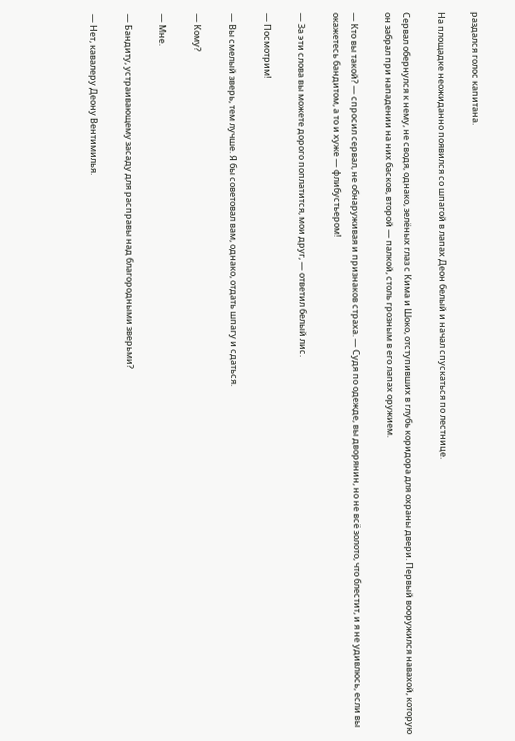раздался голос капитана.

На площадке неожиданно появился со шпагой в лапах Деон белый и начал спускаться по лестнице.

Сервал обернулся к нему, не сводя, однако, зелёных глаз с Кима и Шоко, отступивших в глубь коридора для охраны двери. Первый вооружился навахой, которую он забрал при нападении на них басков, второй — палкой, столь грозным в его лапах оружием.

— Кто вы такой? — спросил сервал, не обнаруживая и признаков страха. — Судя по одежде, вы дворянин, но не всё золото, что блестит, и я не удивлюсь, если вы окажетесь бандитом, а то и хуже — флибустьером!

— За эти слова вы можете дорого поплатится, мои друг, — ответил белый лис.

— Посмотрим!

— Вы смелый зверь, тем лучше. Я бы советовал вам, однако, отдать шпагу и сдаться.

— Кому?

— Мне.

— Бандиту, устраивающему засаду для расправы над благородными зверьми?

— Нет, кавалеру Деону Вентимилья.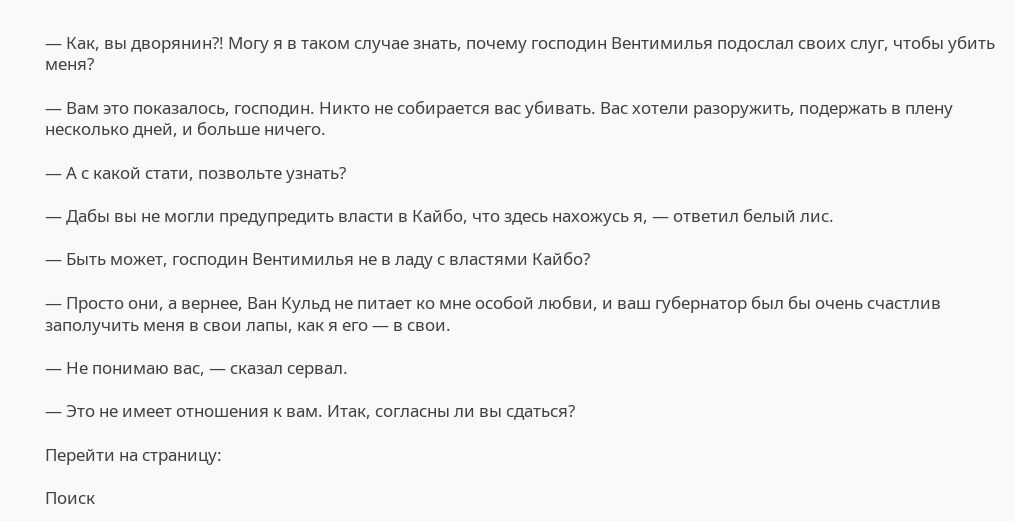— Как, вы дворянин?! Могу я в таком случае знать, почему господин Вентимилья подослал своих слуг, чтобы убить меня?

— Вам это показалось, господин. Никто не собирается вас убивать. Вас хотели разоружить, подержать в плену несколько дней, и больше ничего.

— А с какой стати, позвольте узнать?

— Дабы вы не могли предупредить власти в Кайбо, что здесь нахожусь я, — ответил белый лис.

— Быть может, господин Вентимилья не в ладу с властями Кайбо?

— Просто они, а вернее, Ван Кульд не питает ко мне особой любви, и ваш губернатор был бы очень счастлив заполучить меня в свои лапы, как я его — в свои.

— Не понимаю вас, — сказал сервал.

— Это не имеет отношения к вам. Итак, согласны ли вы сдаться?

Перейти на страницу:

Поиск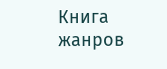Книга жанров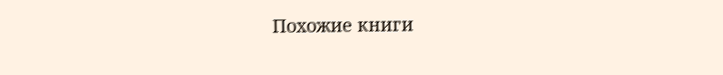Похожие книги